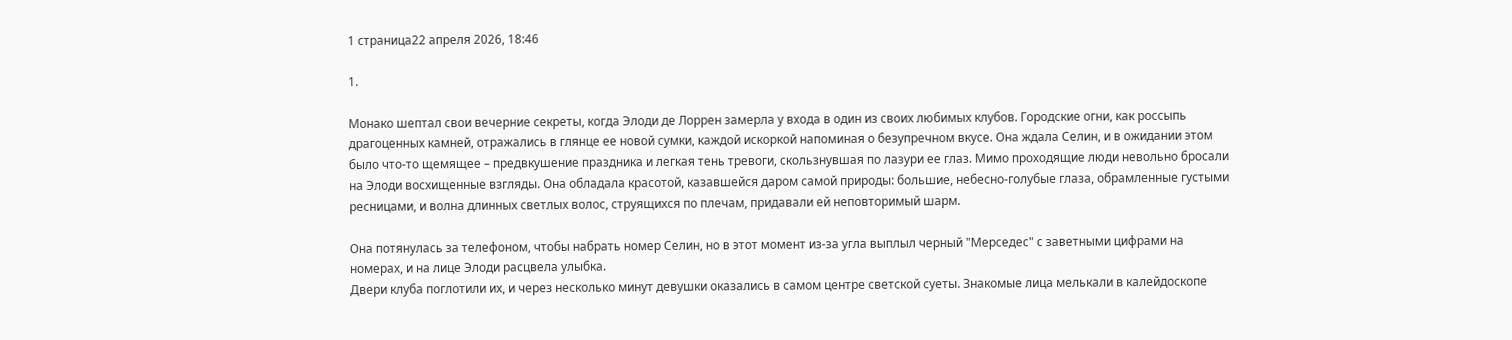1 страница22 апреля 2026, 18:46

1.

Монако шептал свои вечерние секреты, когда Элоди де Лоррен замерла у входа в один из своих любимых клубов. Городские огни, как россыпь драгоценных камней, отражались в глянце ее новой сумки, каждой искоркой напоминая о безупречном вкусе. Она ждала Селин, и в ожидании этом было что-то щемящее – предвкушение праздника и легкая тень тревоги, скользнувшая по лазури ее глаз. Мимо проходящие люди невольно бросали на Элоди восхищенные взгляды. Она обладала красотой, казавшейся даром самой природы: большие, небесно-голубые глаза, обрамленные густыми ресницами, и волна длинных светлых волос, струящихся по плечам, придавали ей неповторимый шарм.

Она потянулась за телефоном, чтобы набрать номер Селин, но в этот момент из-за угла выплыл черный "Мерседес" с заветными цифрами на номерах, и на лице Элоди расцвела улыбка.
Двери клуба поглотили их, и через несколько минут девушки оказались в самом центре светской суеты. Знакомые лица мелькали в калейдоскопе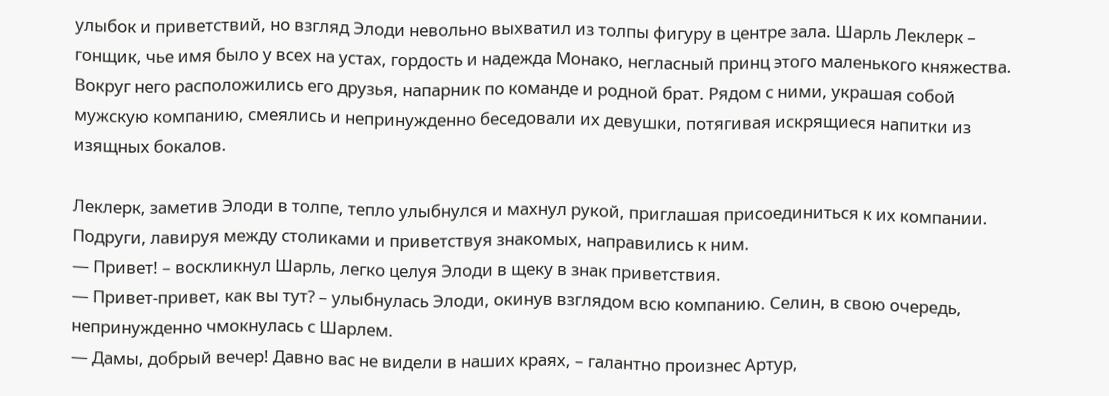улыбок и приветствий, но взгляд Элоди невольно выхватил из толпы фигуру в центре зала. Шарль Леклерк – гонщик, чье имя было у всех на устах, гордость и надежда Монако, негласный принц этого маленького княжества. Вокруг него расположились его друзья, напарник по команде и родной брат. Рядом с ними, украшая собой мужскую компанию, смеялись и непринужденно беседовали их девушки, потягивая искрящиеся напитки из изящных бокалов.

Леклерк, заметив Элоди в толпе, тепло улыбнулся и махнул рукой, приглашая присоединиться к их компании. Подруги, лавируя между столиками и приветствуя знакомых, направились к ним.
— Привет! – воскликнул Шарль, легко целуя Элоди в щеку в знак приветствия.
— Привет-привет, как вы тут? – улыбнулась Элоди, окинув взглядом всю компанию. Селин, в свою очередь, непринужденно чмокнулась с Шарлем.
— Дамы, добрый вечер! Давно вас не видели в наших краях, – галантно произнес Артур,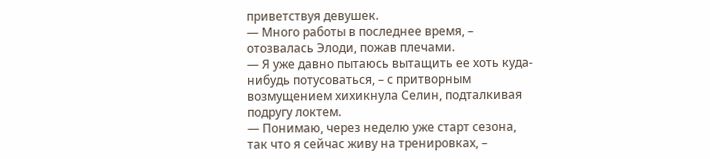приветствуя девушек.
— Много работы в последнее время, – отозвалась Элоди, пожав плечами.
— Я уже давно пытаюсь вытащить ее хоть куда-нибудь потусоваться, – с притворным возмущением хихикнула Селин, подталкивая подругу локтем.
— Понимаю, через неделю уже старт сезона, так что я сейчас живу на тренировках, –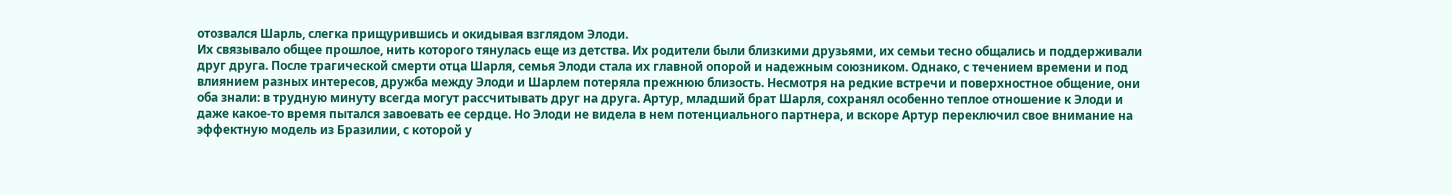отозвался Шарль, слегка прищурившись и окидывая взглядом Элоди.
Их связывало общее прошлое, нить которого тянулась еще из детства. Их родители были близкими друзьями, их семьи тесно общались и поддерживали друг друга. После трагической смерти отца Шарля, семья Элоди стала их главной опорой и надежным союзником. Однако, с течением времени и под влиянием разных интересов, дружба между Элоди и Шарлем потеряла прежнюю близость. Несмотря на редкие встречи и поверхностное общение, они оба знали: в трудную минуту всегда могут рассчитывать друг на друга. Артур, младший брат Шарля, сохранял особенно теплое отношение к Элоди и даже какое-то время пытался завоевать ее сердце. Но Элоди не видела в нем потенциального партнера, и вскоре Артур переключил свое внимание на эффектную модель из Бразилии, с которой у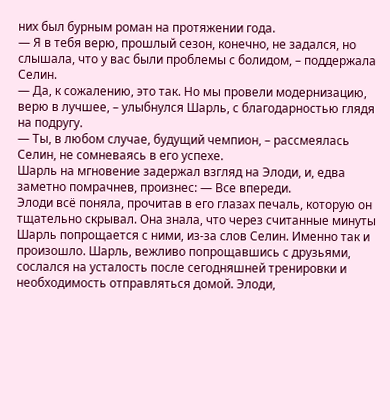них был бурным роман на протяжении года.
— Я в тебя верю, прошлый сезон, конечно, не задался, но слышала, что у вас были проблемы с болидом, – поддержала Селин.
— Да, к сожалению, это так. Но мы провели модернизацию, верю в лучшее, – улыбнулся Шарль, с благодарностью глядя на подругу.
— Ты, в любом случае, будущий чемпион, – рассмеялась Селин, не сомневаясь в его успехе.
Шарль на мгновение задержал взгляд на Элоди, и, едва заметно помрачнев, произнес: — Все впереди.
Элоди всё поняла, прочитав в его глазах печаль, которую он тщательно скрывал. Она знала, что через считанные минуты Шарль попрощается с ними, из-за слов Селин. Именно так и произошло. Шарль, вежливо попрощавшись с друзьями, сослался на усталость после сегодняшней тренировки и необходимость отправляться домой. Элоди,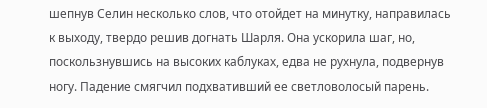шепнув Селин несколько слов, что отойдет на минутку, направилась к выходу, твердо решив догнать Шарля. Она ускорила шаг, но, поскользнувшись на высоких каблуках, едва не рухнула, подвернув ногу. Падение смягчил подхвативший ее светловолосый парень.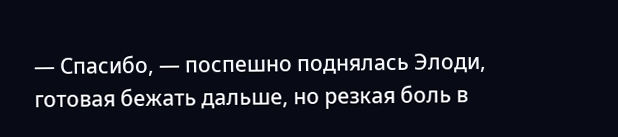— Спасибо, — поспешно поднялась Элоди, готовая бежать дальше, но резкая боль в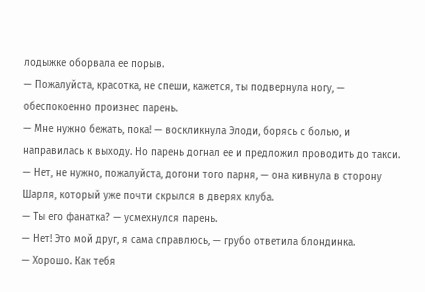лодыжке оборвала ее порыв.
— Пожалуйста, красотка, не спеши, кажется, ты подвернула ногу, — обеспокоенно произнес парень.
— Мне нужно бежать, пока! — воскликнула Элоди, борясь с болью, и направилась к выходу. Но парень догнал ее и предложил проводить до такси.
— Нет, не нужно, пожалуйста, догони того парня, — она кивнула в сторону Шарля, который уже почти скрылся в дверях клуба.
— Ты его фанатка? — усмехнулся парень.
— Нет! Это мой друг, я сама справлюсь, — грубо ответила блондинка.
— Хорошо. Как тебя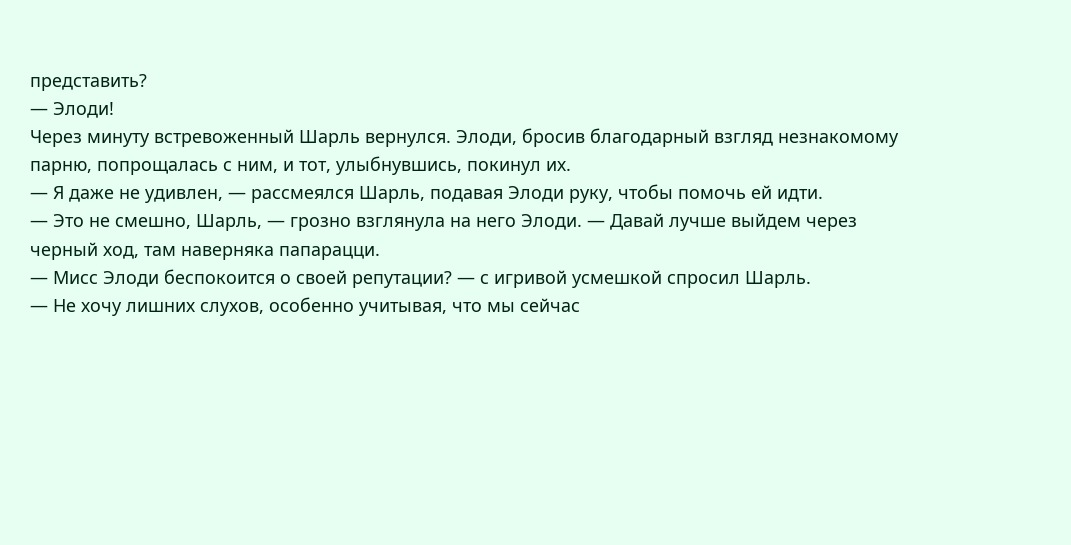представить?
— Элоди!
Через минуту встревоженный Шарль вернулся. Элоди, бросив благодарный взгляд незнакомому парню, попрощалась с ним, и тот, улыбнувшись, покинул их.
— Я даже не удивлен, — рассмеялся Шарль, подавая Элоди руку, чтобы помочь ей идти.
— Это не смешно, Шарль, — грозно взглянула на него Элоди. — Давай лучше выйдем через черный ход, там наверняка папарацци.
— Мисс Элоди беспокоится о своей репутации? — с игривой усмешкой спросил Шарль.
— Не хочу лишних слухов, особенно учитывая, что мы сейчас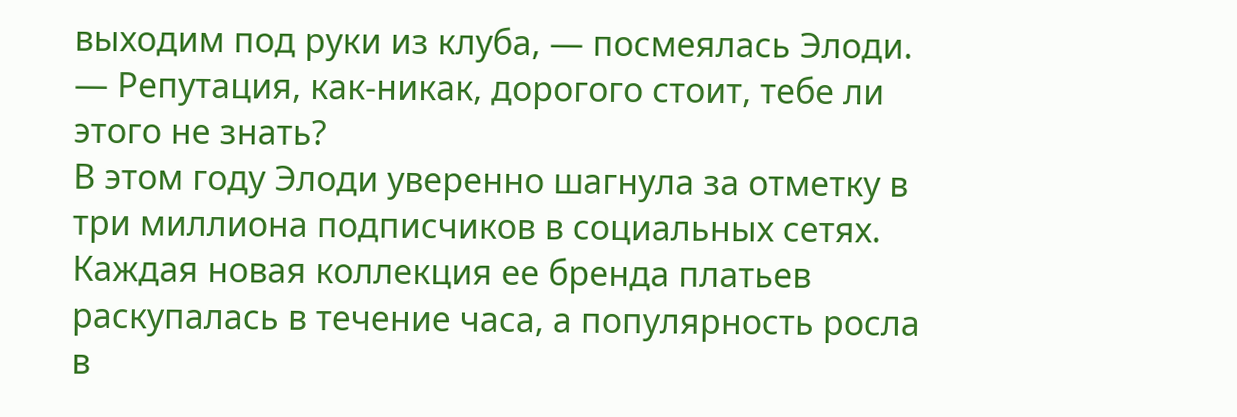выходим под руки из клуба, — посмеялась Элоди. — Репутация, как-никак, дорогого стоит, тебе ли этого не знать?
В этом году Элоди уверенно шагнула за отметку в три миллиона подписчиков в социальных сетях. Каждая новая коллекция ее бренда платьев раскупалась в течение часа, а популярность росла в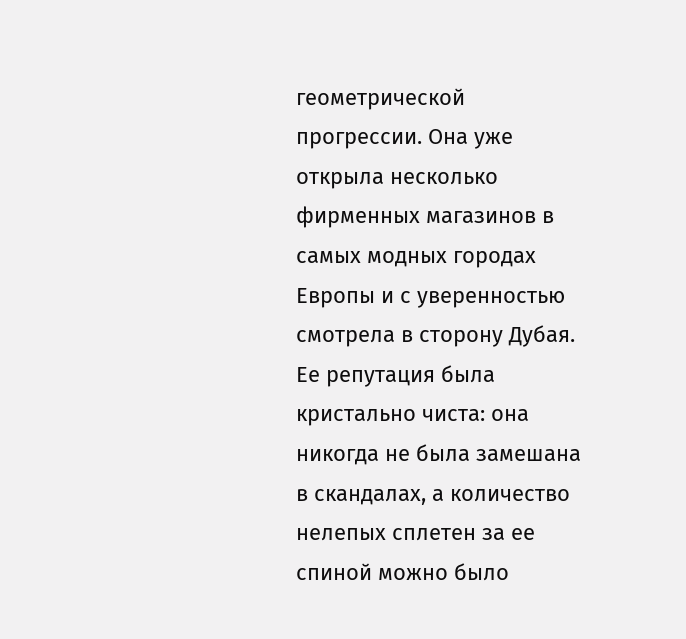геометрической прогрессии. Она уже открыла несколько фирменных магазинов в самых модных городах Европы и с уверенностью смотрела в сторону Дубая. Ее репутация была кристально чиста: она никогда не была замешана в скандалах, а количество нелепых сплетен за ее спиной можно было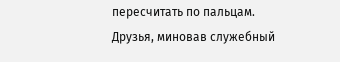пересчитать по пальцам.
Друзья, миновав служебный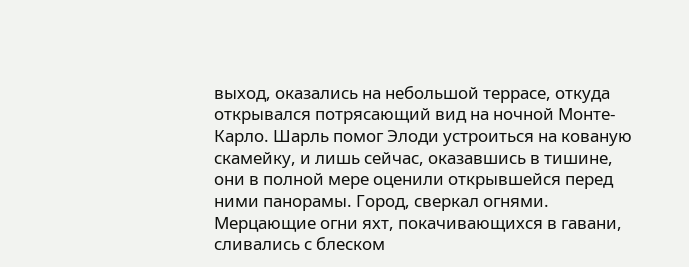выход, оказались на небольшой террасе, откуда открывался потрясающий вид на ночной Монте-Карло. Шарль помог Элоди устроиться на кованую скамейку, и лишь сейчас, оказавшись в тишине, они в полной мере оценили открывшейся перед ними панорамы. Город, сверкал огнями. Мерцающие огни яхт, покачивающихся в гавани, сливались с блеском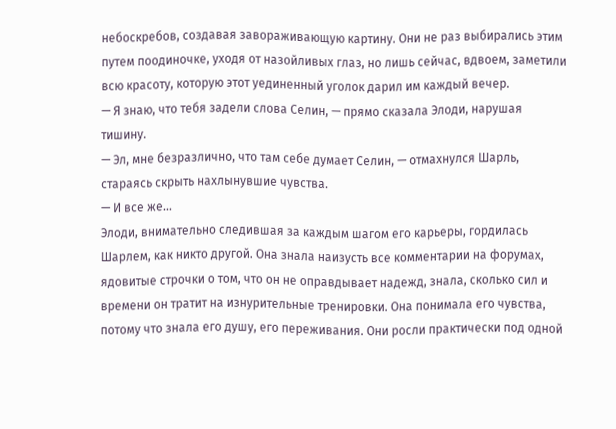небоскребов, создавая завораживающую картину. Они не раз выбирались этим путем поодиночке, уходя от назойливых глаз, но лишь сейчас, вдвоем, заметили всю красоту, которую этот уединенный уголок дарил им каждый вечер.
— Я знаю, что тебя задели слова Селин, — прямо сказала Элоди, нарушая тишину.
— Эл, мне безразлично, что там себе думает Селин, — отмахнулся Шарль, стараясь скрыть нахлынувшие чувства.
— И все же...
Элоди, внимательно следившая за каждым шагом его карьеры, гордилась Шарлем, как никто другой. Она знала наизусть все комментарии на форумах, ядовитые строчки о том, что он не оправдывает надежд, знала, сколько сил и времени он тратит на изнурительные тренировки. Она понимала его чувства, потому что знала его душу, его переживания. Они росли практически под одной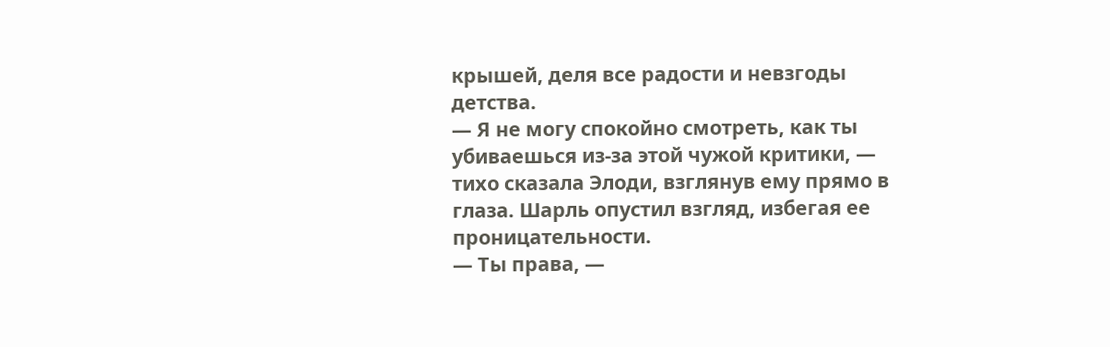крышей, деля все радости и невзгоды детства.
— Я не могу спокойно смотреть, как ты убиваешься из-за этой чужой критики, — тихо сказала Элоди, взглянув ему прямо в глаза. Шарль опустил взгляд, избегая ее проницательности.
— Ты права, —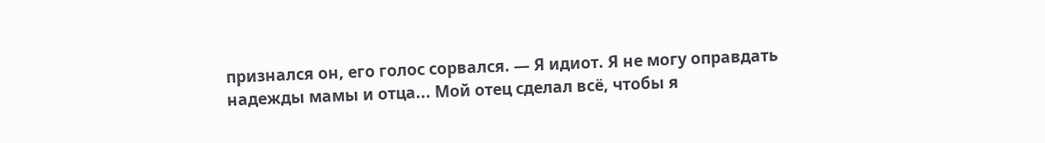признался он, его голос сорвался. — Я идиот. Я не могу оправдать надежды мамы и отца... Мой отец сделал всё, чтобы я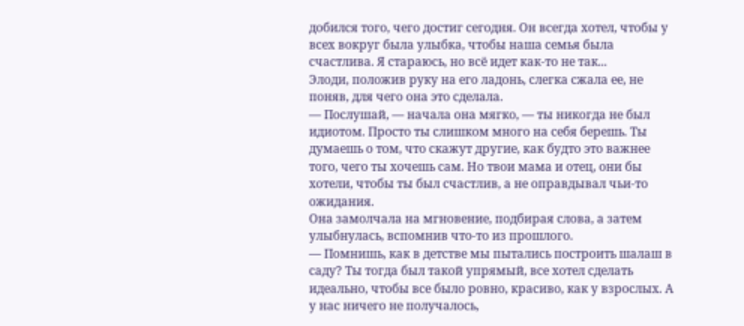добился того, чего достиг сегодня. Он всегда хотел, чтобы у всех вокруг была улыбка, чтобы наша семья была счастлива. Я стараюсь, но всё идет как-то не так...
Элоди, положив руку на его ладонь, слегка сжала ее, не поняв, для чего она это сделала.
— Послушай, — начала она мягко, — ты никогда не был идиотом. Просто ты слишком много на себя берешь. Ты думаешь о том, что скажут другие, как будто это важнее того, чего ты хочешь сам. Но твои мама и отец, они бы хотели, чтобы ты был счастлив, а не оправдывал чьи-то ожидания.
Она замолчала на мгновение, подбирая слова, а затем улыбнулась, вспомнив что-то из прошлого.
— Помнишь, как в детстве мы пытались построить шалаш в саду? Ты тогда был такой упрямый, все хотел сделать идеально, чтобы все было ровно, красиво, как у взрослых. А у нас ничего не получалось,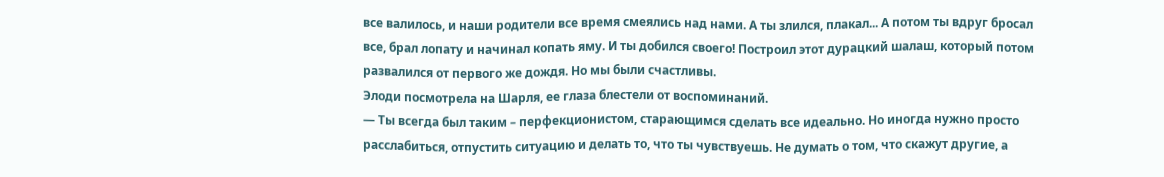все валилось, и наши родители все время смеялись над нами. А ты злился, плакал... А потом ты вдруг бросал все, брал лопату и начинал копать яму. И ты добился своего! Построил этот дурацкий шалаш, который потом развалился от первого же дождя. Но мы были счастливы.
Элоди посмотрела на Шарля, ее глаза блестели от воспоминаний.
— Ты всегда был таким – перфекционистом, старающимся сделать все идеально. Но иногда нужно просто расслабиться, отпустить ситуацию и делать то, что ты чувствуешь. Не думать о том, что скажут другие, а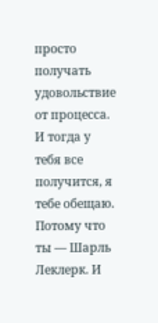просто получать удовольствие от процесса. И тогда у тебя все получится, я тебе обещаю. Потому что ты — Шарль Леклерк. И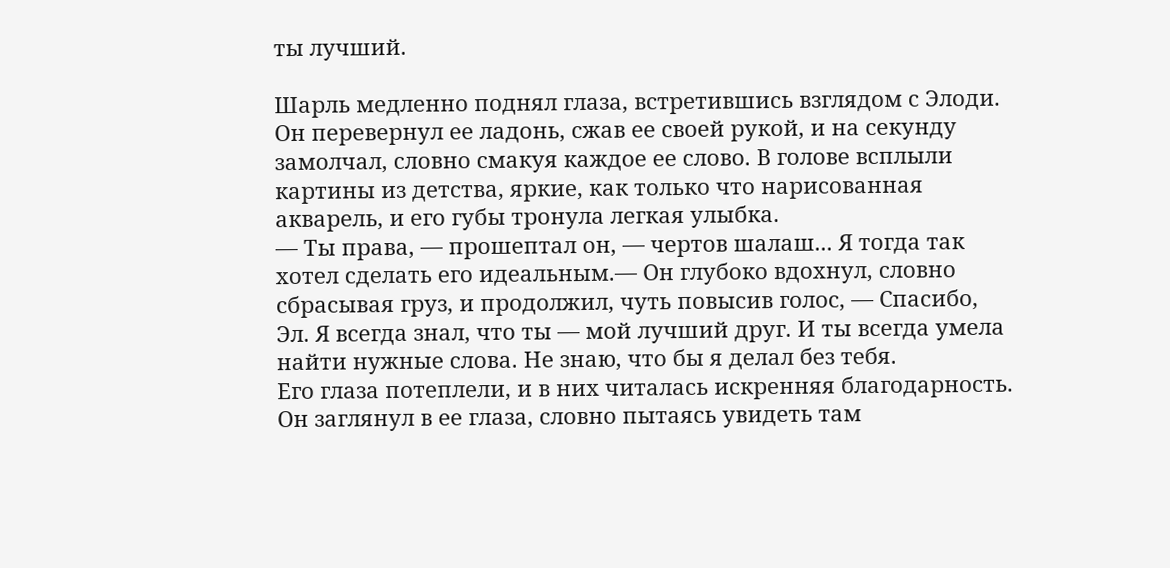ты лучший.

Шарль медленно поднял глаза, встретившись взглядом с Элоди. Он перевернул ее ладонь, сжав ее своей рукой, и на секунду замолчал, словно смакуя каждое ее слово. В голове всплыли картины из детства, яркие, как только что нарисованная акварель, и его губы тронула легкая улыбка.
— Ты права, — прошептал он, — чертов шалаш... Я тогда так хотел сделать его идеальным.— Он глубоко вдохнул, словно сбрасывая груз, и продолжил, чуть повысив голос, — Спасибо, Эл. Я всегда знал, что ты — мой лучший друг. И ты всегда умела найти нужные слова. Не знаю, что бы я делал без тебя.
Его глаза потеплели, и в них читалась искренняя благодарность. Он заглянул в ее глаза, словно пытаясь увидеть там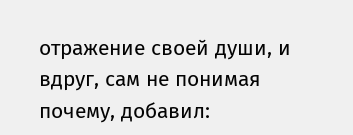отражение своей души, и вдруг, сам не понимая почему, добавил: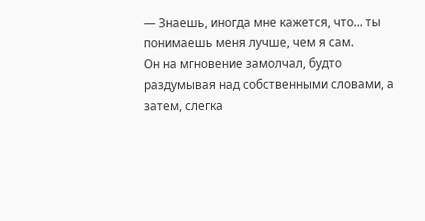— Знаешь, иногда мне кажется, что... ты понимаешь меня лучше, чем я сам.
Он на мгновение замолчал, будто раздумывая над собственными словами, а затем, слегка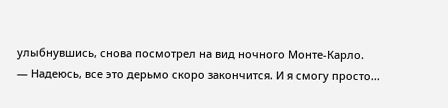улыбнувшись, снова посмотрел на вид ночного Монте-Карло.
— Надеюсь, все это дерьмо скоро закончится. И я смогу просто...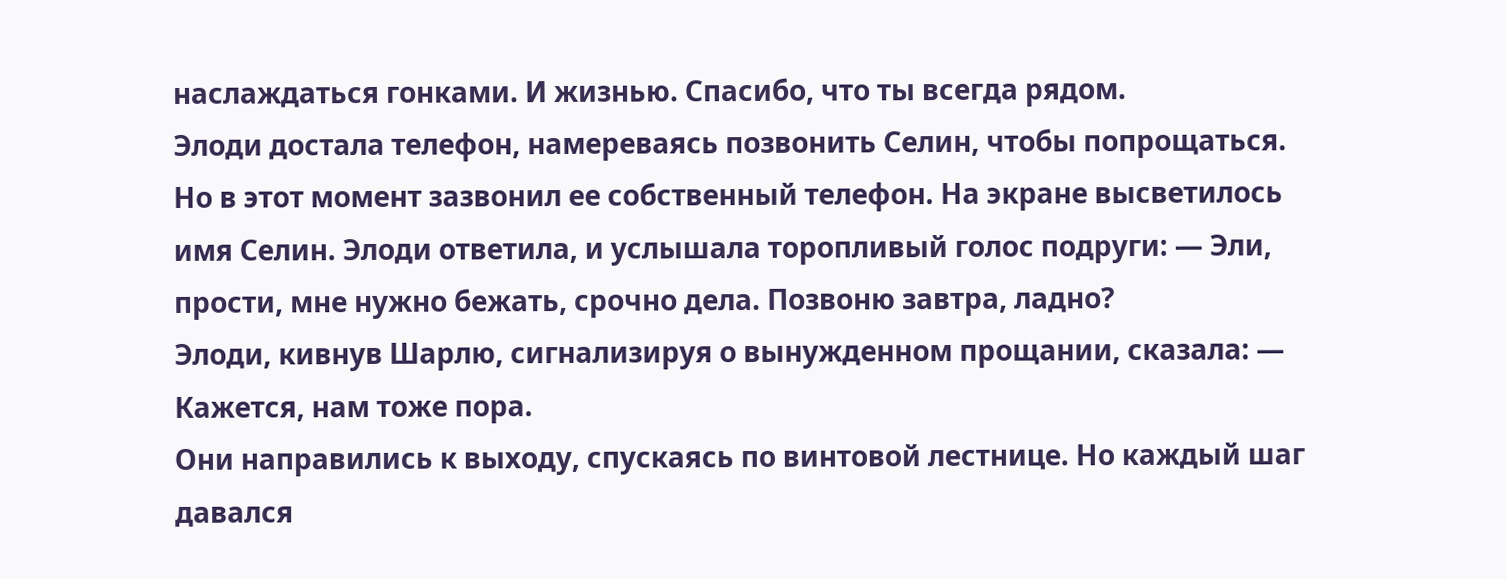наслаждаться гонками. И жизнью. Спасибо, что ты всегда рядом.
Элоди достала телефон, намереваясь позвонить Селин, чтобы попрощаться. Но в этот момент зазвонил ее собственный телефон. На экране высветилось имя Селин. Элоди ответила, и услышала торопливый голос подруги: — Эли, прости, мне нужно бежать, срочно дела. Позвоню завтра, ладно?
Элоди, кивнув Шарлю, сигнализируя о вынужденном прощании, сказала: — Кажется, нам тоже пора.
Они направились к выходу, спускаясь по винтовой лестнице. Но каждый шаг давался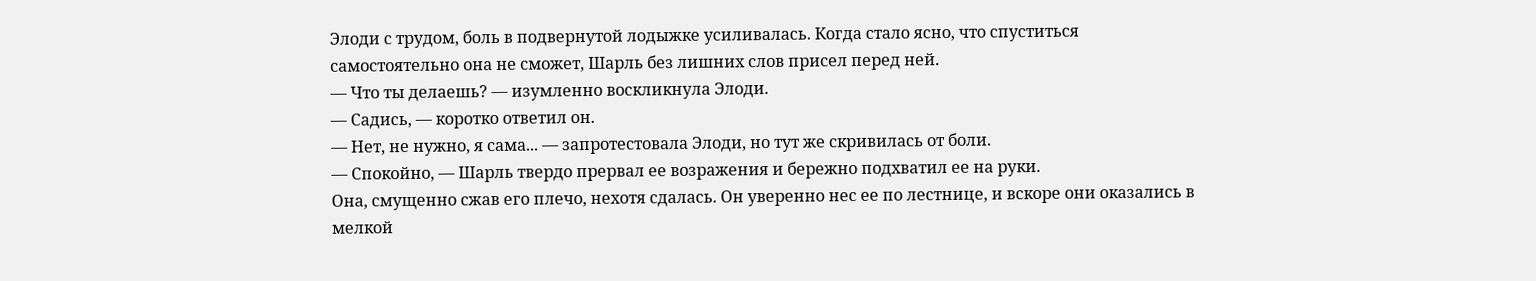Элоди с трудом, боль в подвернутой лодыжке усиливалась. Когда стало ясно, что спуститься самостоятельно она не сможет, Шарль без лишних слов присел перед ней.
— Что ты делаешь? — изумленно воскликнула Элоди.
— Садись, — коротко ответил он.
— Нет, не нужно, я сама... — запротестовала Элоди, но тут же скривилась от боли.
— Спокойно, — Шарль твердо прервал ее возражения и бережно подхватил ее на руки.
Она, смущенно сжав его плечо, нехотя сдалась. Он уверенно нес ее по лестнице, и вскоре они оказались в мелкой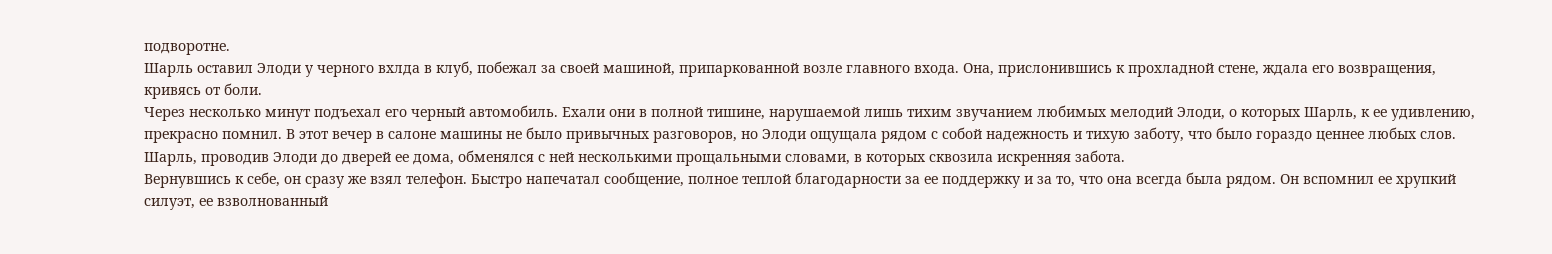подворотне.
Шарль оставил Элоди у черного вхлда в клуб, побежал за своей машиной, припаркованной возле главного входа. Она, прислонившись к прохладной стене, ждала его возвращения, кривясь от боли.
Через несколько минут подъехал его черный автомобиль. Ехали они в полной тишине, нарушаемой лишь тихим звучанием любимых мелодий Элоди, о которых Шарль, к ее удивлению, прекрасно помнил. В этот вечер в салоне машины не было привычных разговоров, но Элоди ощущала рядом с собой надежность и тихую заботу, что было гораздо ценнее любых слов.
Шарль, проводив Элоди до дверей ее дома, обменялся с ней несколькими прощальными словами, в которых сквозила искренняя забота.
Вернувшись к себе, он сразу же взял телефон. Быстро напечатал сообщение, полное теплой благодарности за ее поддержку и за то, что она всегда была рядом. Он вспомнил ее хрупкий силуэт, ее взволнованный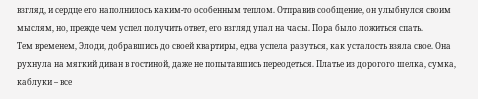взгляд, и сердце его наполнилось каким-то особенным теплом. Отправив сообщение, он улыбнулся своим мыслям, но, прежде чем успел получить ответ, его взгляд упал на часы. Пора было ложиться спать.
Тем временем, Элоди, добравшись до своей квартиры, едва успела разуться, как усталость взяла свое. Она рухнула на мягкий диван в гостиной, даже не попытавшись переодеться. Платье из дорогого шелка, сумка, каблуки – все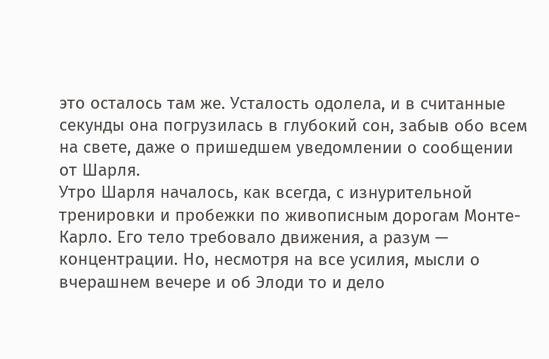это осталось там же. Усталость одолела, и в считанные секунды она погрузилась в глубокий сон, забыв обо всем на свете, даже о пришедшем уведомлении о сообщении от Шарля.
Утро Шарля началось, как всегда, с изнурительной тренировки и пробежки по живописным дорогам Монте-Карло. Его тело требовало движения, а разум — концентрации. Но, несмотря на все усилия, мысли о вчерашнем вечере и об Элоди то и дело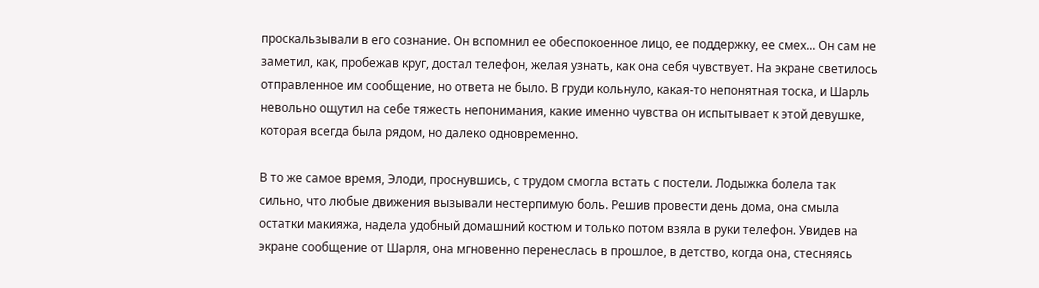проскальзывали в его сознание. Он вспомнил ее обеспокоенное лицо, ее поддержку, ее смех... Он сам не заметил, как, пробежав круг, достал телефон, желая узнать, как она себя чувствует. На экране светилось отправленное им сообщение, но ответа не было. В груди кольнуло, какая-то непонятная тоска, и Шарль невольно ощутил на себе тяжесть непонимания, какие именно чувства он испытывает к этой девушке, которая всегда была рядом, но далеко одновременно.

В то же самое время, Элоди, проснувшись, с трудом смогла встать с постели. Лодыжка болела так сильно, что любые движения вызывали нестерпимую боль. Решив провести день дома, она смыла остатки макияжа, надела удобный домашний костюм и только потом взяла в руки телефон. Увидев на экране сообщение от Шарля, она мгновенно перенеслась в прошлое, в детство, когда она, стесняясь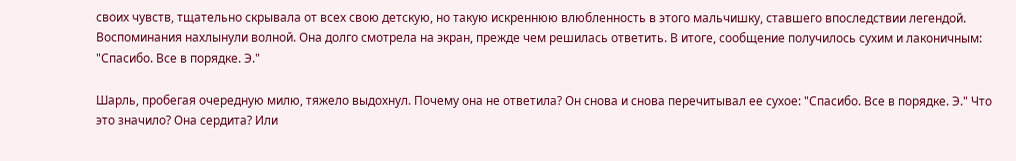своих чувств, тщательно скрывала от всех свою детскую, но такую искреннюю влюбленность в этого мальчишку, ставшего впоследствии легендой. Воспоминания нахлынули волной. Она долго смотрела на экран, прежде чем решилась ответить. В итоге, сообщение получилось сухим и лаконичным:
"Спасибо. Все в порядке. Э."

Шарль, пробегая очередную милю, тяжело выдохнул. Почему она не ответила? Он снова и снова перечитывал ее сухое: "Спасибо. Все в порядке. Э." Что это значило? Она сердита? Или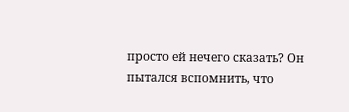просто ей нечего сказать? Он пытался вспомнить, что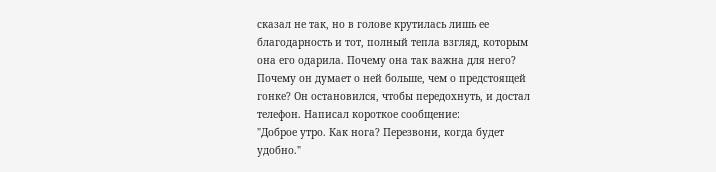сказал не так, но в голове крутилась лишь ее благодарность и тот, полный тепла взгляд, которым она его одарила. Почему она так важна для него? Почему он думает о ней больше, чем о предстоящей гонке? Он остановился, чтобы передохнуть, и достал телефон. Написал короткое сообщение:
"Доброе утро. Как нога? Перезвони, когда будет удобно."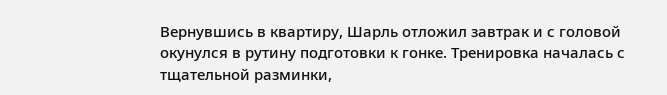Вернувшись в квартиру, Шарль отложил завтрак и с головой окунулся в рутину подготовки к гонке. Тренировка началась с тщательной разминки,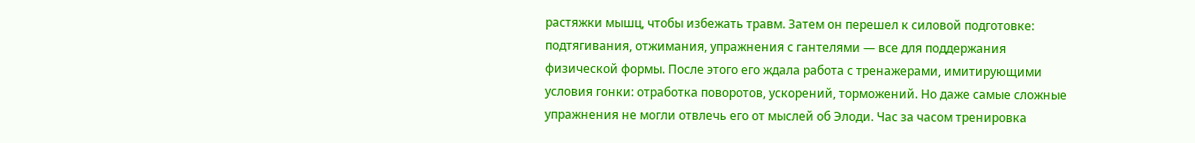растяжки мышц, чтобы избежать травм. Затем он перешел к силовой подготовке: подтягивания, отжимания, упражнения с гантелями — все для поддержания физической формы. После этого его ждала работа с тренажерами, имитирующими условия гонки: отработка поворотов, ускорений, торможений. Но даже самые сложные упражнения не могли отвлечь его от мыслей об Элоди. Час за часом тренировка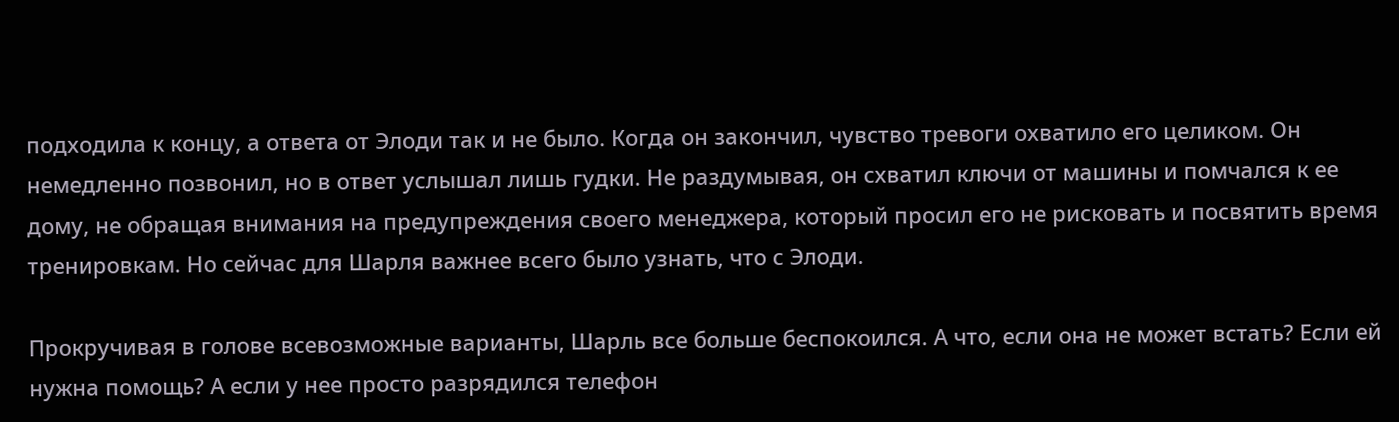подходила к концу, а ответа от Элоди так и не было. Когда он закончил, чувство тревоги охватило его целиком. Он немедленно позвонил, но в ответ услышал лишь гудки. Не раздумывая, он схватил ключи от машины и помчался к ее дому, не обращая внимания на предупреждения своего менеджера, который просил его не рисковать и посвятить время тренировкам. Но сейчас для Шарля важнее всего было узнать, что с Элоди.

Прокручивая в голове всевозможные варианты, Шарль все больше беспокоился. А что, если она не может встать? Если ей нужна помощь? А если у нее просто разрядился телефон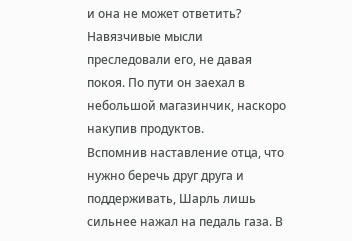и она не может ответить? Навязчивые мысли преследовали его, не давая покоя. По пути он заехал в небольшой магазинчик, наскоро накупив продуктов.
Вспомнив наставление отца, что нужно беречь друг друга и поддерживать, Шарль лишь сильнее нажал на педаль газа. В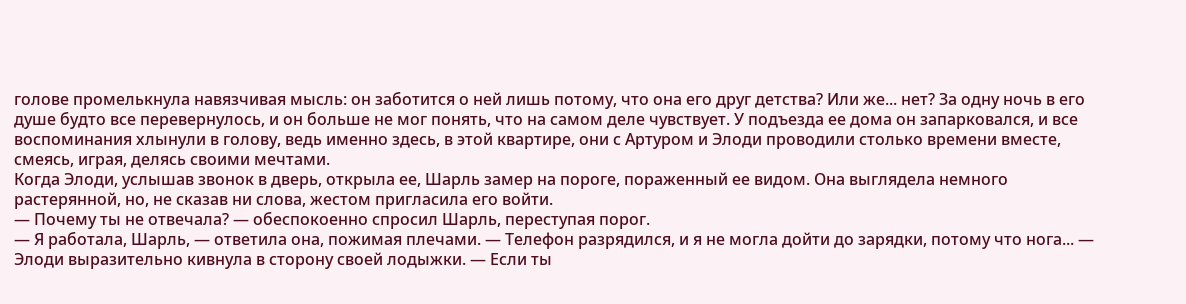голове промелькнула навязчивая мысль: он заботится о ней лишь потому, что она его друг детства? Или же... нет? За одну ночь в его душе будто все перевернулось, и он больше не мог понять, что на самом деле чувствует. У подъезда ее дома он запарковался, и все воспоминания хлынули в голову, ведь именно здесь, в этой квартире, они с Артуром и Элоди проводили столько времени вместе, смеясь, играя, делясь своими мечтами.
Когда Элоди, услышав звонок в дверь, открыла ее, Шарль замер на пороге, пораженный ее видом. Она выглядела немного растерянной, но, не сказав ни слова, жестом пригласила его войти.
— Почему ты не отвечала? — обеспокоенно спросил Шарль, переступая порог.
— Я работала, Шарль, — ответила она, пожимая плечами. — Телефон разрядился, и я не могла дойти до зарядки, потому что нога... — Элоди выразительно кивнула в сторону своей лодыжки. — Если ты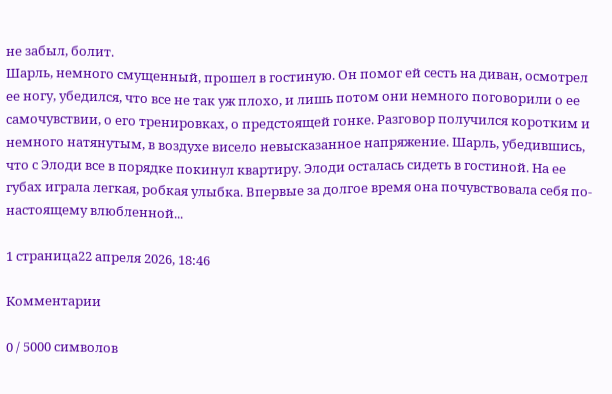не забыл, болит.
Шарль, немного смущенный, прошел в гостиную. Он помог ей сесть на диван, осмотрел ее ногу, убедился, что все не так уж плохо, и лишь потом они немного поговорили о ее самочувствии, о его тренировках, о предстоящей гонке. Разговор получился коротким и немного натянутым, в воздухе висело невысказанное напряжение. Шарль, убедившись, что с Элоди все в порядке покинул квартиру. Элоди осталась сидеть в гостиной. На ее губах играла легкая, робкая улыбка. Впервые за долгое время она почувствовала себя по-настоящему влюбленной...

1 страница22 апреля 2026, 18:46

Комментарии

0 / 5000 символов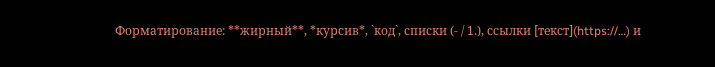Форматирование: **жирный**, *курсив*, `код`, списки (- / 1.), ссылки [текст](https://…) и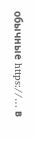обычные https://… в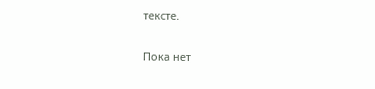тексте.

Пока нет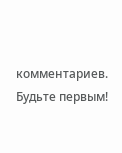комментариев. Будьте первым!